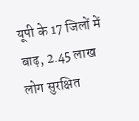यूपी के 17 जिलों में बाढ़, 2.45 लाख लोग सुरक्षित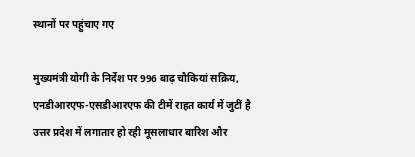स्थानों पर पहुंचाए गए

मुख्यमंत्री योगी के निर्देश पर 996 बाढ़ चौकियां सक्रिय, एनडीआरएफ-एसडीआरएफ की टीमें राहत कार्य में जुटीं है उत्तर प्रदेश में लगातार हो रही मूसलाधार बारिश और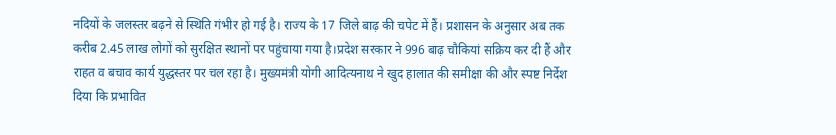नदियों के जलस्तर बढ़ने से स्थिति गंभीर हो गई है। राज्य के 17 जिले बाढ़ की चपेट में हैं। प्रशासन के अनुसार अब तक करीब 2.45 लाख लोगों को सुरक्षित स्थानों पर पहुंचाया गया है।प्रदेश सरकार ने 996 बाढ़ चौकियां सक्रिय कर दी हैं और राहत व बचाव कार्य युद्धस्तर पर चल रहा है। मुख्यमंत्री योगी आदित्यनाथ ने खुद हालात की समीक्षा की और स्पष्ट निर्देश दिया कि प्रभावित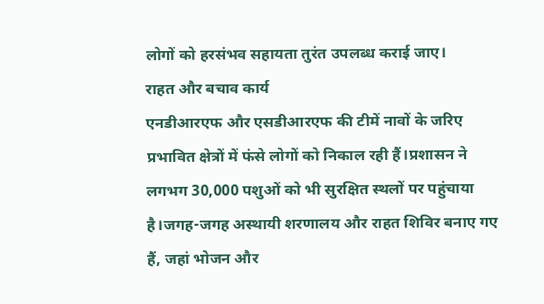लोगों को हरसंभव सहायता तुरंत उपलब्ध कराई जाए।
राहत और बचाव कार्य
एनडीआरएफ और एसडीआरएफ की टीमें नावों के जरिए प्रभावित क्षेत्रों में फंसे लोगों को निकाल रही हैं।प्रशासन ने लगभग 30,000 पशुओं को भी सुरक्षित स्थलों पर पहुंचाया है।जगह-जगह अस्थायी शरणालय और राहत शिविर बनाए गए हैं, जहां भोजन और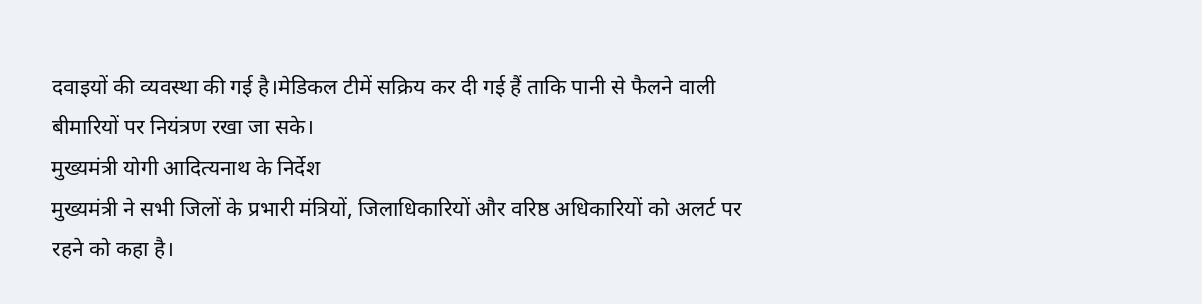दवाइयों की व्यवस्था की गई है।मेडिकल टीमें सक्रिय कर दी गई हैं ताकि पानी से फैलने वाली बीमारियों पर नियंत्रण रखा जा सके।
मुख्यमंत्री योगी आदित्यनाथ के निर्देश
मुख्यमंत्री ने सभी जिलों के प्रभारी मंत्रियों, जिलाधिकारियों और वरिष्ठ अधिकारियों को अलर्ट पर रहने को कहा है।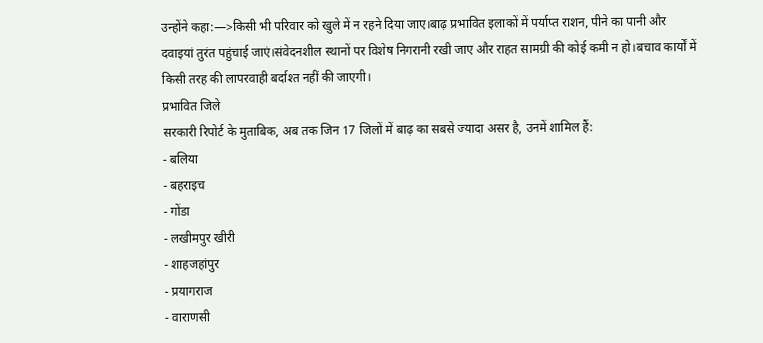उन्होंने कहा:—>किसी भी परिवार को खुले में न रहने दिया जाए।बाढ़ प्रभावित इलाकों में पर्याप्त राशन, पीने का पानी और दवाइयां तुरंत पहुंचाई जाएं।संवेदनशील स्थानों पर विशेष निगरानी रखी जाए और राहत सामग्री की कोई कमी न हो।बचाव कार्यों में किसी तरह की लापरवाही बर्दाश्त नहीं की जाएगी।
प्रभावित जिले
सरकारी रिपोर्ट के मुताबिक, अब तक जिन 17 जिलों में बाढ़ का सबसे ज्यादा असर है, उनमें शामिल हैं:
- बलिया
- बहराइच
- गोंडा
- लखीमपुर खीरी
- शाहजहांपुर
- प्रयागराज
- वाराणसी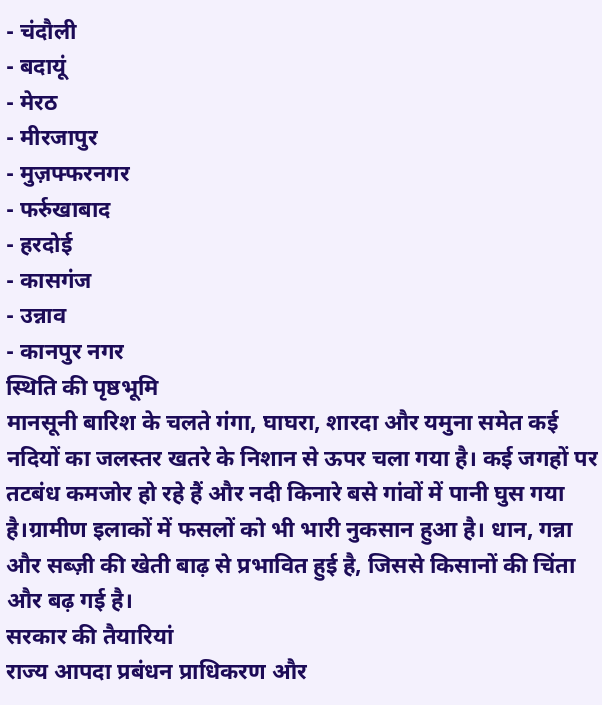- चंदौली
- बदायूं
- मेरठ
- मीरजापुर
- मुज़फ्फरनगर
- फर्रुखाबाद
- हरदोई
- कासगंज
- उन्नाव
- कानपुर नगर
स्थिति की पृष्ठभूमि
मानसूनी बारिश के चलते गंगा, घाघरा, शारदा और यमुना समेत कई नदियों का जलस्तर खतरे के निशान से ऊपर चला गया है। कई जगहों पर तटबंध कमजोर हो रहे हैं और नदी किनारे बसे गांवों में पानी घुस गया है।ग्रामीण इलाकों में फसलों को भी भारी नुकसान हुआ है। धान, गन्ना और सब्ज़ी की खेती बाढ़ से प्रभावित हुई है, जिससे किसानों की चिंता और बढ़ गई है।
सरकार की तैयारियां
राज्य आपदा प्रबंधन प्राधिकरण और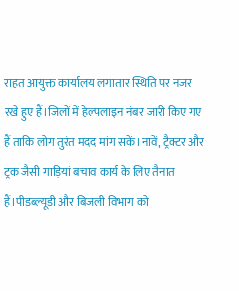राहत आयुक्त कार्यालय लगातार स्थिति पर नजर रखे हुए हैं।जिलों में हेल्पलाइन नंबर जारी किए गए हैं ताकि लोग तुरंत मदद मांग सकें।नावें, ट्रैक्टर और ट्रक जैसी गाड़ियां बचाव कार्य के लिए तैनात हैं।पीडब्ल्यूडी और बिजली विभाग को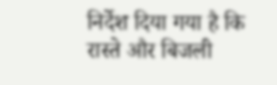निर्देश दिया गया है कि रास्ते और बिजली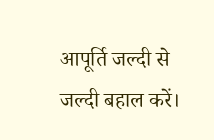आपूर्ति जल्दी से जल्दी बहाल करें।